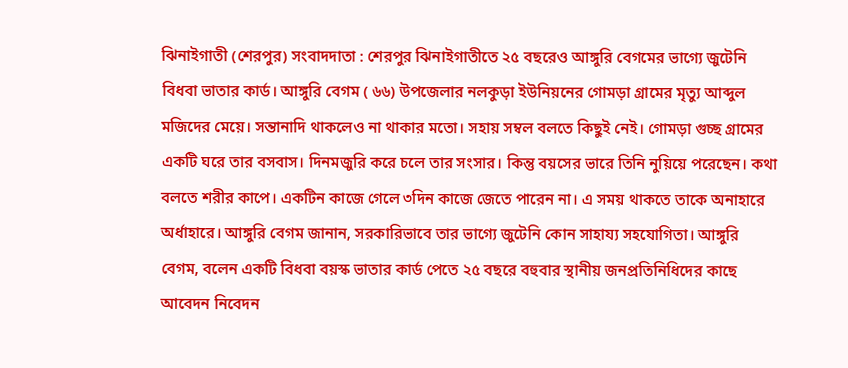ঝিনাইগাতী (শেরপুর) সংবাদদাতা : শেরপুর ঝিনাইগাতীতে ২৫ বছরেও আঙ্গুরি বেগমের ভাগ্যে জুটেনি বিধবা ভাতার কার্ড। আঙ্গুরি বেগম ( ৬৬) উপজেলার নলকুড়া ইউনিয়নের গোমড়া গ্রামের মৃত্যু আব্দুল মজিদের মেয়ে। সন্তানাদি থাকলেও না থাকার মতো। সহায় সম্বল বলতে কিছুই নেই। গোমড়া গুচ্ছ গ্রামের একটি ঘরে তার বসবাস। দিনমজুরি করে চলে তার সংসার। কিন্তু বয়সের ভারে তিনি নুয়িয়ে পরেছেন। কথা বলতে শরীর কাপে। একটিন কাজে গেলে ৩দিন কাজে জেতে পারেন না। এ সময় থাকতে তাকে অনাহারে অর্ধাহারে। আঙ্গুরি বেগম জানান, সরকারিভাবে তার ভাগ্যে জুটেনি কোন সাহায্য সহযোগিতা। আঙ্গুরি বেগম, বলেন একটি বিধবা বয়স্ক ভাতার কার্ড পেতে ২৫ বছরে বহুবার স্থানীয় জনপ্রতিনিধিদের কাছে আবেদন নিবেদন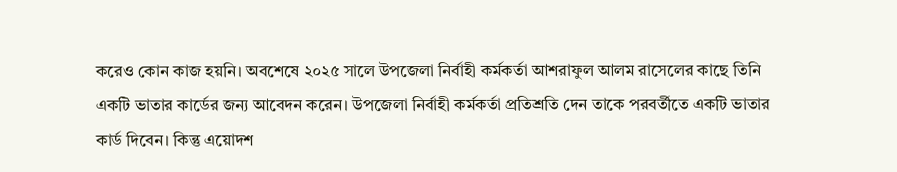করেও কোন কাজ হয়নি। অবশেষে ২০২৫ সালে উপজেলা নির্বাহী কর্মকর্তা আশরাফুল আলম রাসেলের কাছে তিনি একটি ভাতার কার্ডের জন্য আবেদন করেন। উপজেলা নির্বাহী কর্মকর্তা প্রতিশ্রতি দেন তাকে পরবর্তীতে একটি ভাতার কার্ড দিবেন। কিন্তু এয়োদশ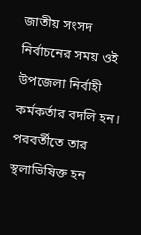জাতীয় সংসদ নির্বাচনের সময় ওই উপজেলা নির্বাহী কর্মকর্তার বদলি হন। পরবর্তীতে তার স্থলাভিষিক্ত হন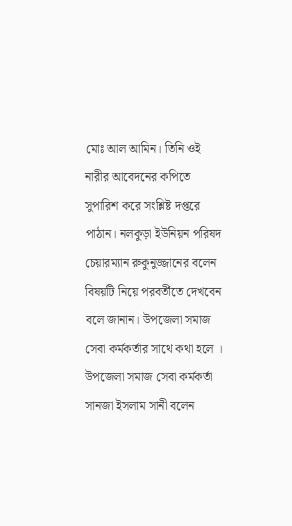মোঃ আল আমিন। তিনি ওই নারীর আবেদনের কপিতে সুপারিশ করে সংশ্লিষ্ট দপ্তরে পাঠান। নলকুড়া ইউনিয়ন পরিষদ চেয়ারম্যান রুকুনুজ্জানের বলেন বিষয়টি নিয়ে পরবর্তীতে দেখবেন বলে জানান। উপজেলা সমাজ সেবা কর্মকর্তার সাথে কথা হলে । উপজেলা সমাজ সেবা কর্মকর্তা সানজা ইসলাম সানী বলেন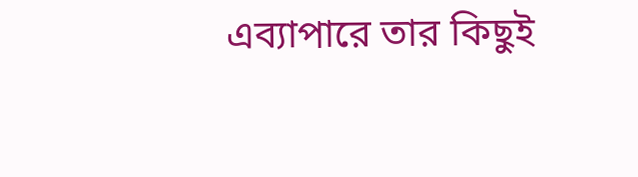এব্যাপারে তার কিছুই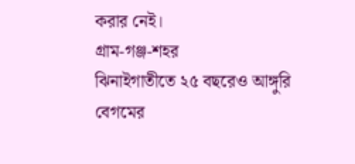করার নেই।
গ্রাম-গঞ্জ-শহর
ঝিনাইগাতীতে ২৫ বছরেও আঙ্গুরি বেগমের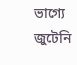ভাগ্যে জুটেনি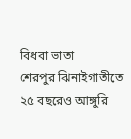বিধবা ভাতা
শেরপুর ঝিনাইগাতীতে ২৫ বছরেও আঙ্গুরি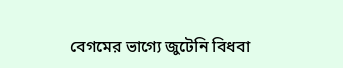বেগমের ভাগ্যে জুটেনি বিধবা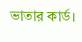ভাতার কার্ড।